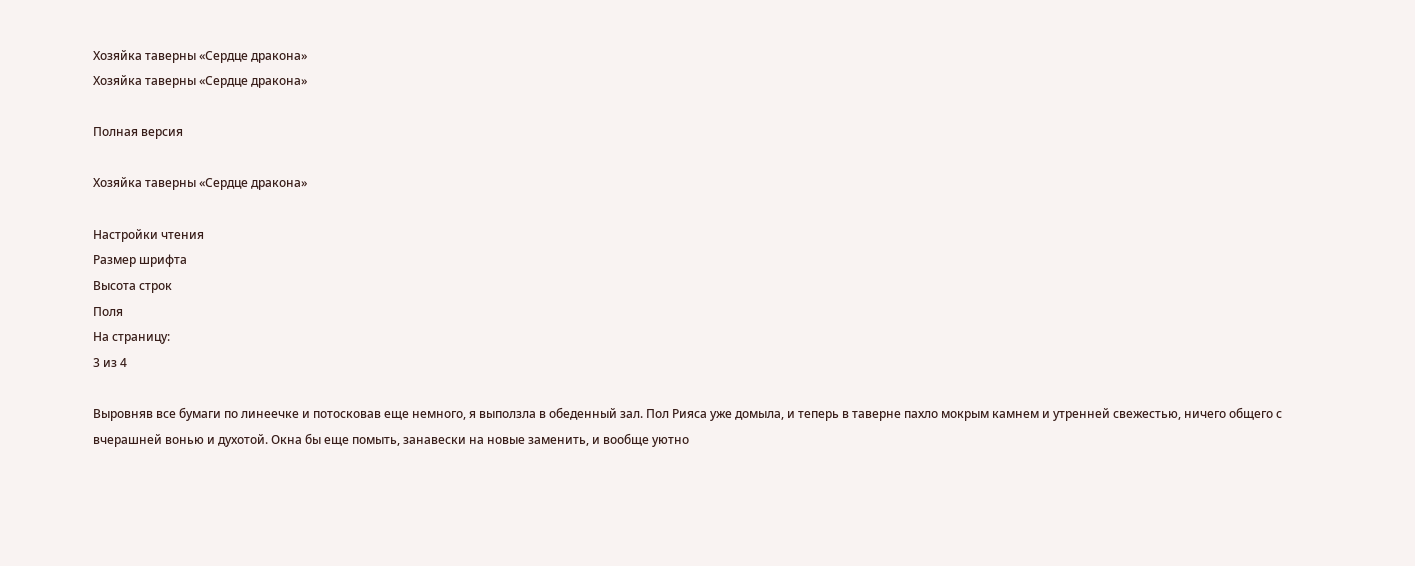Хозяйка таверны «Сердце дракона»
Хозяйка таверны «Сердце дракона»

Полная версия

Хозяйка таверны «Сердце дракона»

Настройки чтения
Размер шрифта
Высота строк
Поля
На страницу:
3 из 4

Выровняв все бумаги по линеечке и потосковав еще немного, я выползла в обеденный зал. Пол Рияса уже домыла, и теперь в таверне пахло мокрым камнем и утренней свежестью, ничего общего с вчерашней вонью и духотой. Окна бы еще помыть, занавески на новые заменить, и вообще уютно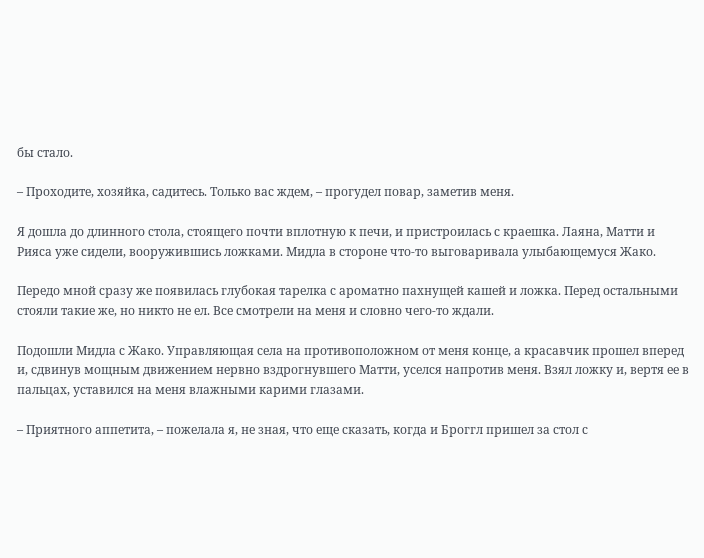бы стало.

– Проходите, хозяйка, садитесь. Только вас ждем, – прогудел повар, заметив меня.

Я дошла до длинного стола, стоящего почти вплотную к печи, и пристроилась с краешка. Лаяна, Матти и Рияса уже сидели, вооружившись ложками. Мидла в стороне что-то выговаривала улыбающемуся Жако.

Передо мной сразу же появилась глубокая тарелка с ароматно пахнущей кашей и ложка. Перед остальными стояли такие же, но никто не ел. Все смотрели на меня и словно чего-то ждали.

Подошли Мидла с Жако. Управляющая села на противоположном от меня конце, а красавчик прошел вперед и, сдвинув мощным движением нервно вздрогнувшего Матти, уселся напротив меня. Взял ложку и, вертя ее в пальцах, уставился на меня влажными карими глазами.

– Приятного аппетита, – пожелала я, не зная, что еще сказать, когда и Броггл пришел за стол с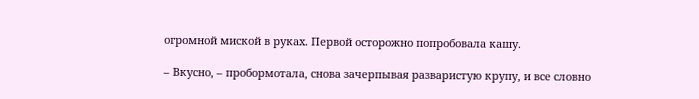огромной миской в руках. Первой осторожно попробовала кашу.

– Вкусно, – пробормотала, снова зачерпывая разваристую крупу, и все словно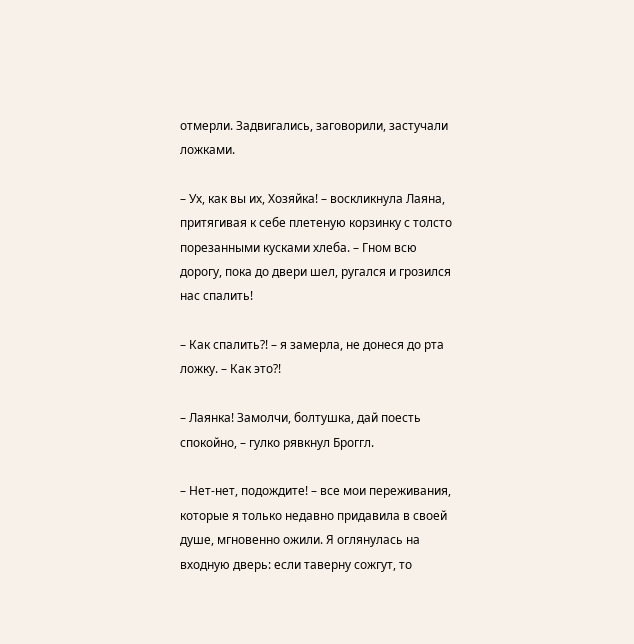отмерли. Задвигались, заговорили, застучали ложками.

– Ух, как вы их, Хозяйка! – воскликнула Лаяна, притягивая к себе плетеную корзинку с толсто порезанными кусками хлеба. – Гном всю дорогу, пока до двери шел, ругался и грозился нас спалить!

– Как спалить?! – я замерла, не донеся до рта ложку. – Как это?!

– Лаянка! Замолчи, болтушка, дай поесть спокойно, – гулко рявкнул Броггл.

– Нет-нет, подождите! – все мои переживания, которые я только недавно придавила в своей душе, мгновенно ожили. Я оглянулась на входную дверь: если таверну сожгут, то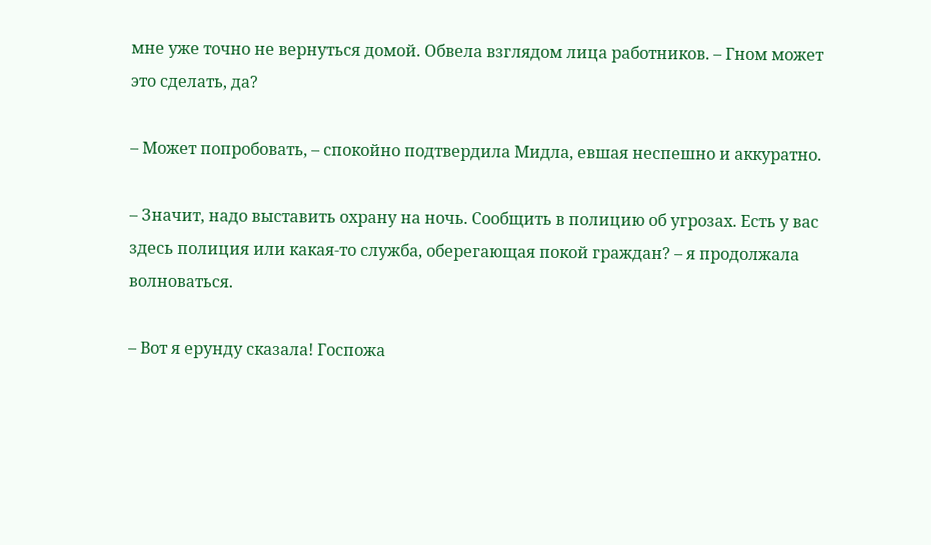мне уже точно не вернуться домой. Обвела взглядом лица работников. – Гном может это сделать, да?

– Может попробовать, – спокойно подтвердила Мидла, евшая неспешно и аккуратно.

– Значит, надо выставить охрану на ночь. Сообщить в полицию об угрозах. Есть у вас здесь полиция или какая-то служба, оберегающая покой граждан? – я продолжала волноваться.

– Вот я ерунду сказала! Госпожа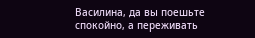Василина, да вы поешьте спокойно, а переживать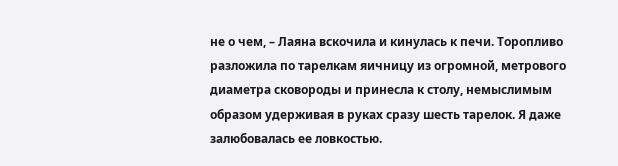не о чем, – Лаяна вскочила и кинулась к печи. Торопливо разложила по тарелкам яичницу из огромной, метрового диаметра сковороды и принесла к столу, немыслимым образом удерживая в руках сразу шесть тарелок. Я даже залюбовалась ее ловкостью.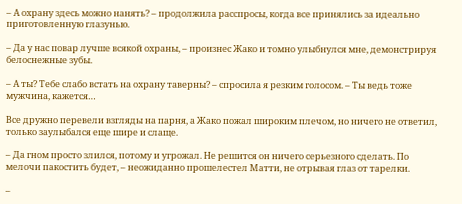– А охрану здесь можно нанять? – продолжила расспросы, когда все принялись за идеально приготовленную глазунью.

– Да у нас повар лучше всякой охраны, – произнес Жако и томно улыбнулся мне, демонстрируя белоснежные зубы.

– А ты? Тебе слабо встать на охрану таверны? – спросила я резким голосом. – Ты ведь тоже мужчина, кажется…

Все дружно перевели взгляды на парня, а Жако пожал широким плечом, но ничего не ответил, только заулыбался еще шире и слаще.

– Да гном просто злился, потому и угрожал. Не решится он ничего серьезного сделать. По мелочи пакостить будет, – неожиданно прошелестел Матти, не отрывая глаз от тарелки.

–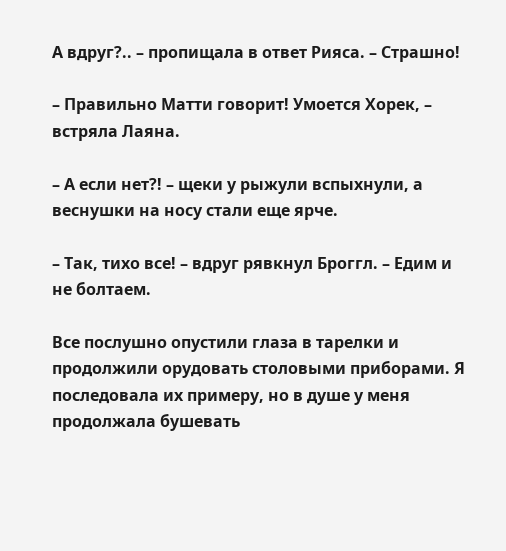А вдруг?.. – пропищала в ответ Рияса. – Страшно!

– Правильно Матти говорит! Умоется Хорек, – встряла Лаяна.

– А если нет?! – щеки у рыжули вспыхнули, а веснушки на носу стали еще ярче.

– Так, тихо все! – вдруг рявкнул Броггл. – Едим и не болтаем.

Все послушно опустили глаза в тарелки и продолжили орудовать столовыми приборами. Я последовала их примеру, но в душе у меня продолжала бушевать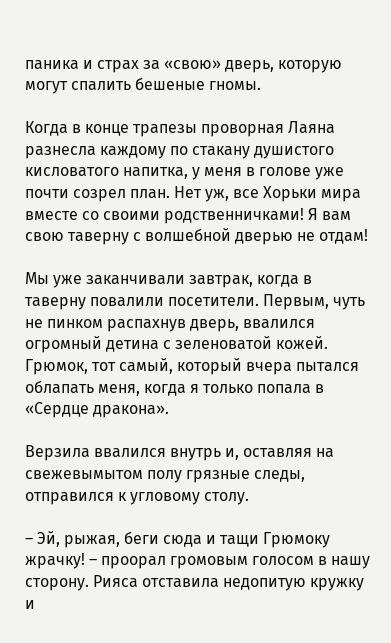паника и страх за «свою» дверь, которую могут спалить бешеные гномы.

Когда в конце трапезы проворная Лаяна разнесла каждому по стакану душистого кисловатого напитка, у меня в голове уже почти созрел план. Нет уж, все Хорьки мира вместе со своими родственничками! Я вам свою таверну с волшебной дверью не отдам!

Мы уже заканчивали завтрак, когда в таверну повалили посетители. Первым, чуть не пинком распахнув дверь, ввалился огромный детина с зеленоватой кожей. Грюмок, тот самый, который вчера пытался облапать меня, когда я только попала в «Сердце дракона».

Верзила ввалился внутрь и, оставляя на свежевымытом полу грязные следы, отправился к угловому столу.

– Эй, рыжая, беги сюда и тащи Грюмоку жрачку! – проорал громовым голосом в нашу сторону. Рияса отставила недопитую кружку и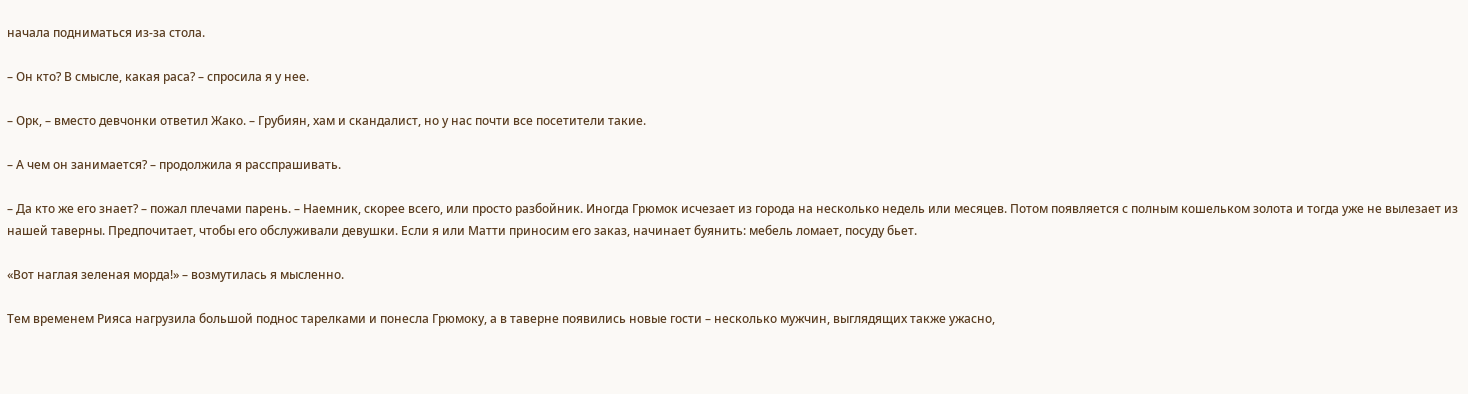начала подниматься из-за стола.

– Он кто? В смысле, какая раса? – спросила я у нее.

– Орк, – вместо девчонки ответил Жако. – Грубиян, хам и скандалист, но у нас почти все посетители такие.

– А чем он занимается? – продолжила я расспрашивать.

– Да кто же его знает? – пожал плечами парень. – Наемник, скорее всего, или просто разбойник. Иногда Грюмок исчезает из города на несколько недель или месяцев. Потом появляется с полным кошельком золота и тогда уже не вылезает из нашей таверны. Предпочитает, чтобы его обслуживали девушки. Если я или Матти приносим его заказ, начинает буянить: мебель ломает, посуду бьет.

«Вот наглая зеленая морда!» – возмутилась я мысленно.

Тем временем Рияса нагрузила большой поднос тарелками и понесла Грюмоку, а в таверне появились новые гости – несколько мужчин, выглядящих также ужасно,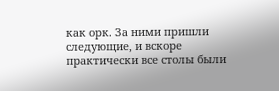как орк. За ними пришли следующие, и вскоре практически все столы были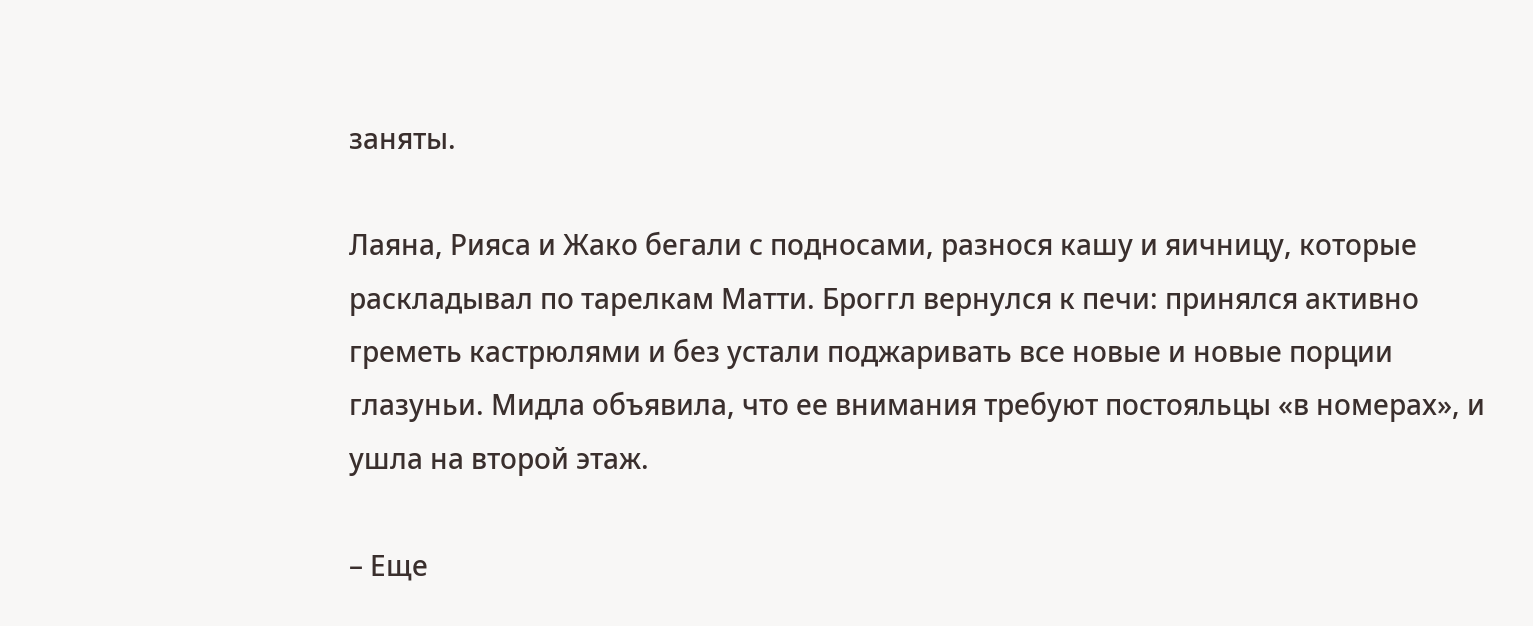заняты.

Лаяна, Рияса и Жако бегали с подносами, разнося кашу и яичницу, которые раскладывал по тарелкам Матти. Броггл вернулся к печи: принялся активно греметь кастрюлями и без устали поджаривать все новые и новые порции глазуньи. Мидла объявила, что ее внимания требуют постояльцы «в номерах», и ушла на второй этаж.

– Еще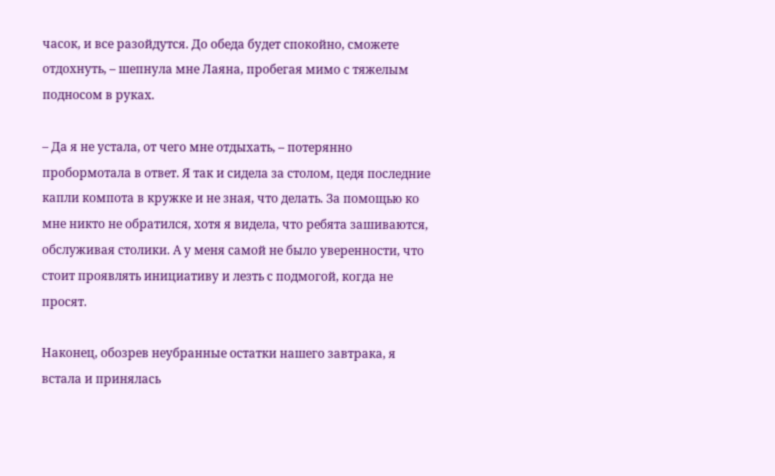часок, и все разойдутся. До обеда будет спокойно, сможете отдохнуть, – шепнула мне Лаяна, пробегая мимо с тяжелым подносом в руках.

– Да я не устала, от чего мне отдыхать, – потерянно пробормотала в ответ. Я так и сидела за столом, цедя последние капли компота в кружке и не зная, что делать. За помощью ко мне никто не обратился, хотя я видела, что ребята зашиваются, обслуживая столики. А у меня самой не было уверенности, что стоит проявлять инициативу и лезть с подмогой, когда не просят.

Наконец, обозрев неубранные остатки нашего завтрака, я встала и принялась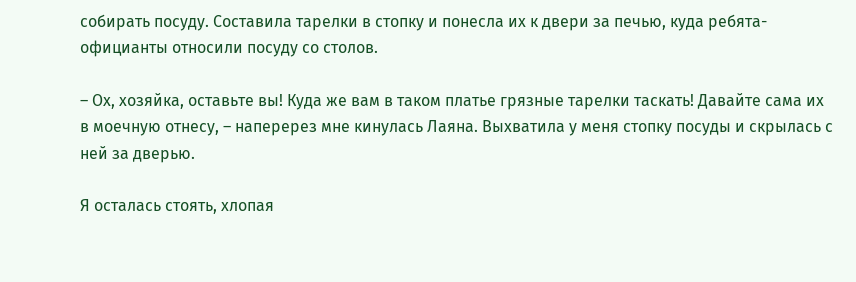собирать посуду. Составила тарелки в стопку и понесла их к двери за печью, куда ребята-официанты относили посуду со столов.

– Ох, хозяйка, оставьте вы! Куда же вам в таком платье грязные тарелки таскать! Давайте сама их в моечную отнесу, – наперерез мне кинулась Лаяна. Выхватила у меня стопку посуды и скрылась с ней за дверью.

Я осталась стоять, хлопая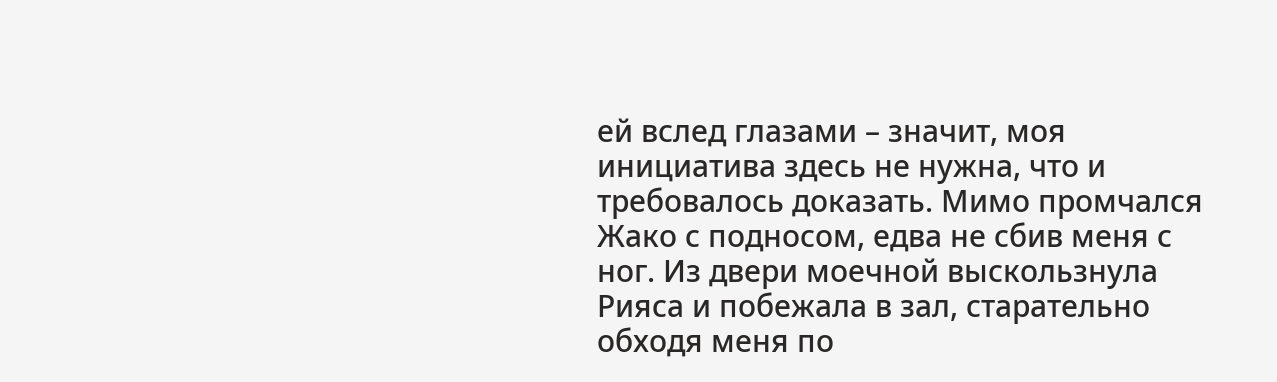ей вслед глазами – значит, моя инициатива здесь не нужна, что и требовалось доказать. Мимо промчался Жако с подносом, едва не сбив меня с ног. Из двери моечной выскользнула Рияса и побежала в зал, старательно обходя меня по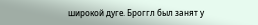широкой дуге. Броггл был занят у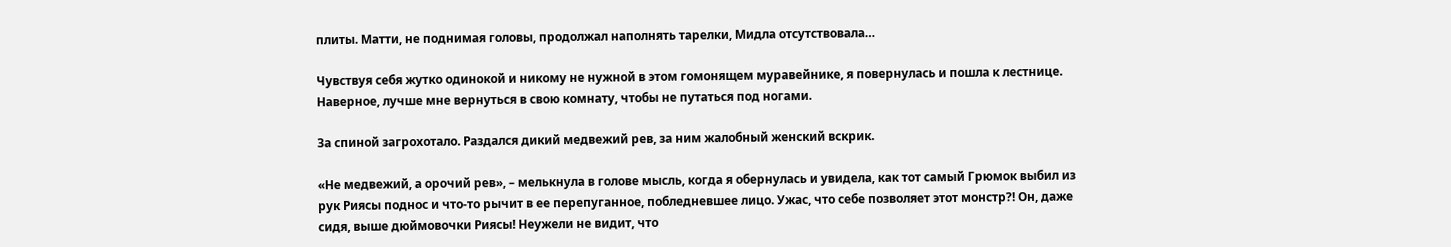плиты. Матти, не поднимая головы, продолжал наполнять тарелки, Мидла отсутствовала…

Чувствуя себя жутко одинокой и никому не нужной в этом гомонящем муравейнике, я повернулась и пошла к лестнице. Наверное, лучше мне вернуться в свою комнату, чтобы не путаться под ногами.

За спиной загрохотало. Раздался дикий медвежий рев, за ним жалобный женский вскрик.

«Не медвежий, а орочий рев», – мелькнула в голове мысль, когда я обернулась и увидела, как тот самый Грюмок выбил из рук Риясы поднос и что-то рычит в ее перепуганное, побледневшее лицо. Ужас, что себе позволяет этот монстр?! Он, даже сидя, выше дюймовочки Риясы! Неужели не видит, что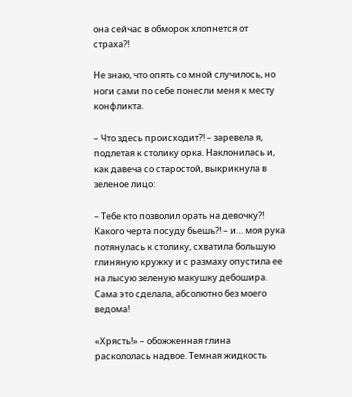она сейчас в обморок хлопнется от страха?!

Не знаю, что опять со мной случилось, но ноги сами по себе понесли меня к месту конфликта.

– Что здесь происходит?! – заревела я, подлетая к столику орка. Наклонилась и, как давеча со старостой, выкрикнула в зеленое лицо:

– Тебе кто позволил орать на девочку?! Какого черта посуду бьешь?! – и… моя рука потянулась к столику, схватила большую глиняную кружку и с размаху опустила ее на лысую зеленую макушку дебошира. Сама это сделала, абсолютно без моего ведома!

«Хрясть!» – обожженная глина раскололась надвое. Темная жидкость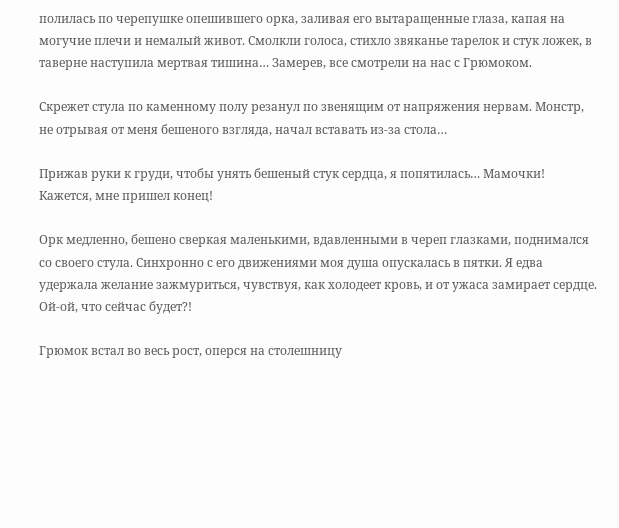полилась по черепушке опешившего орка, заливая его вытаращенные глаза, капая на могучие плечи и немалый живот. Смолкли голоса, стихло звяканье тарелок и стук ложек, в таверне наступила мертвая тишина… Замерев, все смотрели на нас с Грюмоком.

Скрежет стула по каменному полу резанул по звенящим от напряжения нервам. Монстр, не отрывая от меня бешеного взгляда, начал вставать из-за стола…

Прижав руки к груди, чтобы унять бешеный стук сердца, я попятилась… Мамочки! Кажется, мне пришел конец!

Орк медленно, бешено сверкая маленькими, вдавленными в череп глазками, поднимался со своего стула. Синхронно с его движениями моя душа опускалась в пятки. Я едва удержала желание зажмуриться, чувствуя, как холодеет кровь, и от ужаса замирает сердце. Ой-ой, что сейчас будет?!

Грюмок встал во весь рост, оперся на столешницу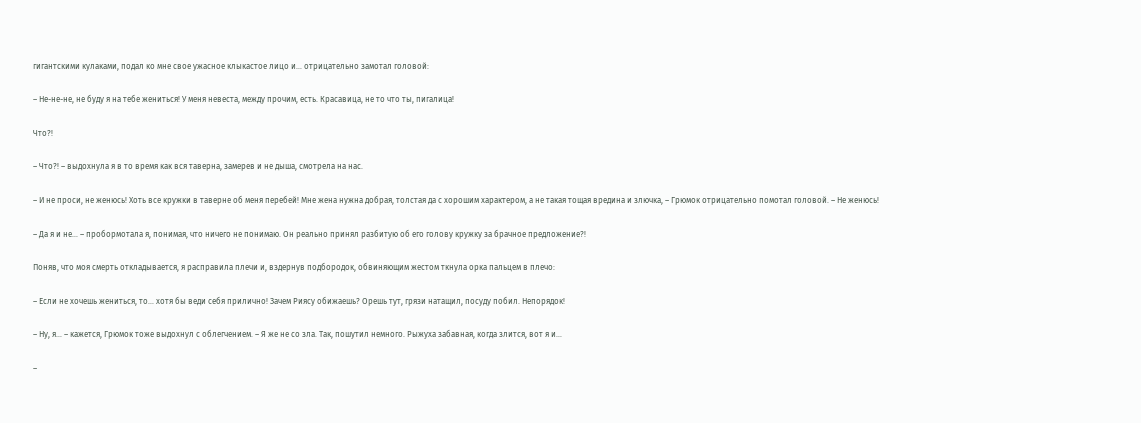гигантскими кулаками, подал ко мне свое ужасное клыкастое лицо и… отрицательно замотал головой:

– Не-не-не, не буду я на тебе жениться! У меня невеста, между прочим, есть. Красавица, не то что ты, пигалица!

Что?!

– Что?! – выдохнула я в то время как вся таверна, замерев и не дыша, смотрела на нас.

– И не проси, не женюсь! Хоть все кружки в таверне об меня перебей! Мне жена нужна добрая, толстая да с хорошим характером, а не такая тощая вредина и злючка, – Грюмок отрицательно помотал головой. – Не женюсь!

– Да я и не… – пробормотала я, понимая, что ничего не понимаю. Он реально принял разбитую об его голову кружку за брачное предложение?!

Поняв, что моя смерть откладывается, я расправила плечи и, вздернув подбородок, обвиняющим жестом ткнула орка пальцем в плечо:

– Если не хочешь жениться, то… хотя бы веди себя прилично! Зачем Риясу обижаешь? Орешь тут, грязи натащил, посуду побил. Непорядок!

– Ну, я… – кажется, Грюмок тоже выдохнул с облегчением. – Я же не со зла. Так, пошутил немного. Рыжуха забавная, когда злится, вот я и…

–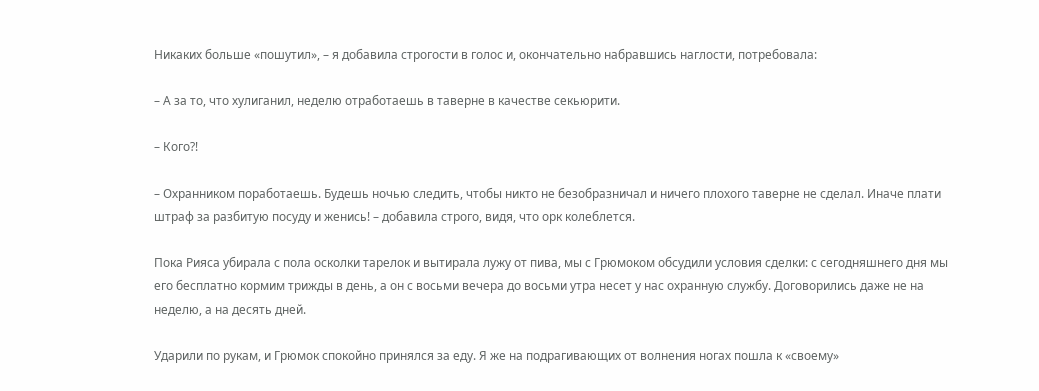Никаких больше «пошутил», – я добавила строгости в голос и, окончательно набравшись наглости, потребовала:

– А за то, что хулиганил, неделю отработаешь в таверне в качестве секьюрити.

– Кого?!

– Охранником поработаешь. Будешь ночью следить, чтобы никто не безобразничал и ничего плохого таверне не сделал. Иначе плати штраф за разбитую посуду и женись! – добавила строго, видя, что орк колеблется.

Пока Рияса убирала с пола осколки тарелок и вытирала лужу от пива, мы с Грюмоком обсудили условия сделки: с сегодняшнего дня мы его бесплатно кормим трижды в день, а он с восьми вечера до восьми утра несет у нас охранную службу. Договорились даже не на неделю, а на десять дней.

Ударили по рукам, и Грюмок спокойно принялся за еду. Я же на подрагивающих от волнения ногах пошла к «своему»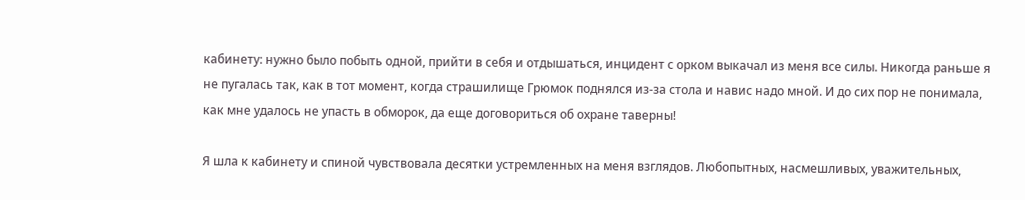кабинету: нужно было побыть одной, прийти в себя и отдышаться, инцидент с орком выкачал из меня все силы. Никогда раньше я не пугалась так, как в тот момент, когда страшилище Грюмок поднялся из-за стола и навис надо мной. И до сих пор не понимала, как мне удалось не упасть в обморок, да еще договориться об охране таверны!

Я шла к кабинету и спиной чувствовала десятки устремленных на меня взглядов. Любопытных, насмешливых, уважительных,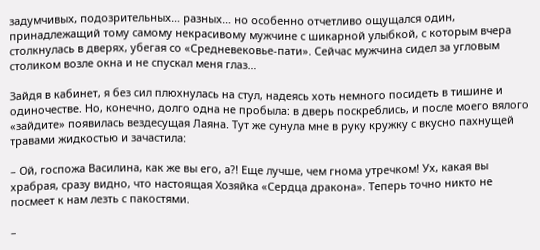задумчивых, подозрительных… разных… но особенно отчетливо ощущался один, принадлежащий тому самому некрасивому мужчине с шикарной улыбкой, с которым вчера столкнулась в дверях, убегая со «Средневековье-пати». Сейчас мужчина сидел за угловым столиком возле окна и не спускал меня глаз…

Зайдя в кабинет, я без сил плюхнулась на стул, надеясь хоть немного посидеть в тишине и одиночестве. Но, конечно, долго одна не пробыла: в дверь поскреблись, и после моего вялого «зайдите» появилась вездесущая Лаяна. Тут же сунула мне в руку кружку с вкусно пахнущей травами жидкостью и зачастила:

– Ой, госпожа Василина, как же вы его, а?! Еще лучше, чем гнома утречком! Ух, какая вы храбрая, сразу видно, что настоящая Хозяйка «Сердца дракона». Теперь точно никто не посмеет к нам лезть с пакостями.

–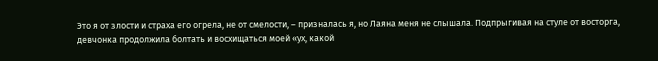Это я от злости и страха его огрела, не от смелости, – призналась я, но Лаяна меня не слышала. Подпрыгивая на стуле от восторга, девчонка продолжила болтать и восхищаться моей «ух, какой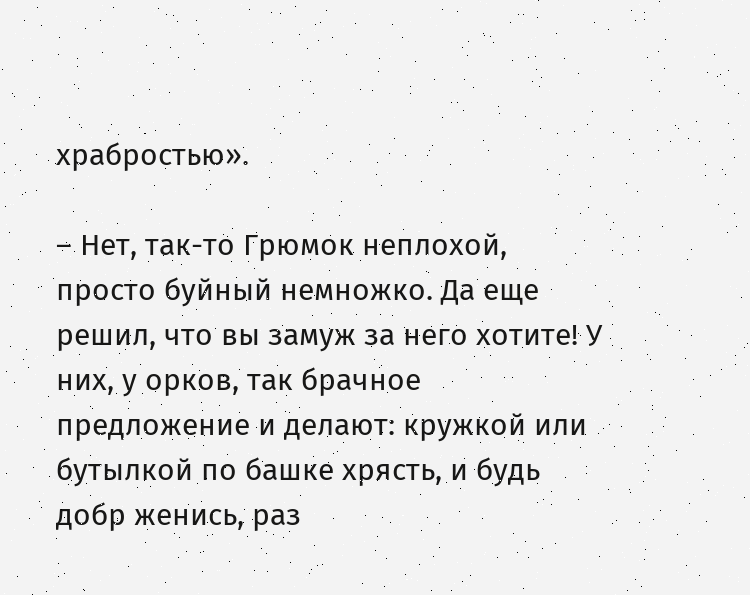храбростью».

– Нет, так-то Грюмок неплохой, просто буйный немножко. Да еще решил, что вы замуж за него хотите! У них, у орков, так брачное предложение и делают: кружкой или бутылкой по башке хрясть, и будь добр женись, раз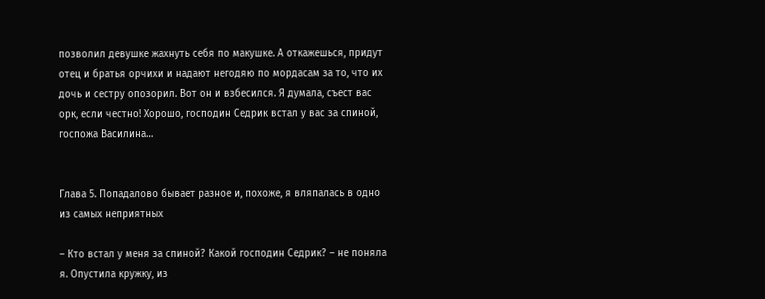позволил девушке жахнуть себя по макушке. А откажешься, придут отец и братья орчихи и надают негодяю по мордасам за то, что их дочь и сестру опозорил. Вот он и взбесился. Я думала, съест вас орк, если честно! Хорошо, господин Седрик встал у вас за спиной, госпожа Василина…


Глава 5. Попадалово бывает разное и, похоже, я вляпалась в одно из самых неприятных

– Кто встал у меня за спиной? Какой господин Седрик? – не поняла я. Опустила кружку, из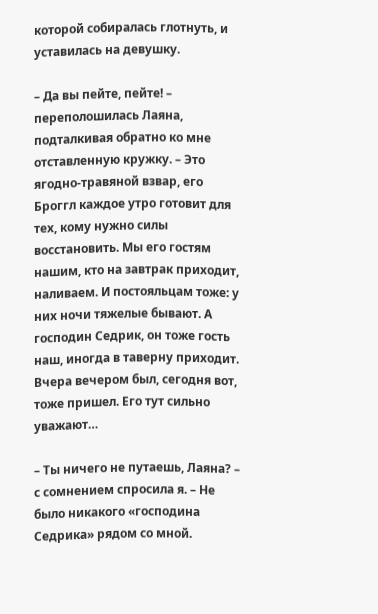которой собиралась глотнуть, и уставилась на девушку.

– Да вы пейте, пейте! – переполошилась Лаяна, подталкивая обратно ко мне отставленную кружку. – Это ягодно-травяной взвар, его Броггл каждое утро готовит для тех, кому нужно силы восстановить. Мы его гостям нашим, кто на завтрак приходит, наливаем. И постояльцам тоже: у них ночи тяжелые бывают. А господин Седрик, он тоже гость наш, иногда в таверну приходит. Вчера вечером был, сегодня вот, тоже пришел. Его тут сильно уважают…

– Ты ничего не путаешь, Лаяна? – с сомнением спросила я. – Не было никакого «господина Седрика» рядом со мной.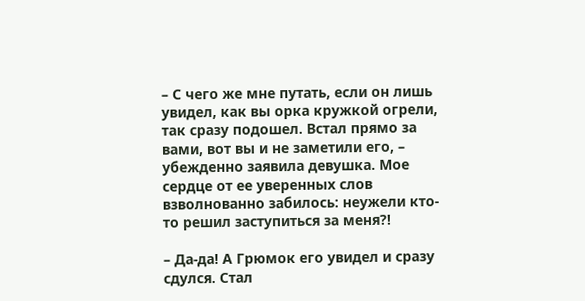– С чего же мне путать, если он лишь увидел, как вы орка кружкой огрели, так сразу подошел. Встал прямо за вами, вот вы и не заметили его, – убежденно заявила девушка. Мое сердце от ее уверенных слов взволнованно забилось: неужели кто-то решил заступиться за меня?!

– Да-да! А Грюмок его увидел и сразу сдулся. Стал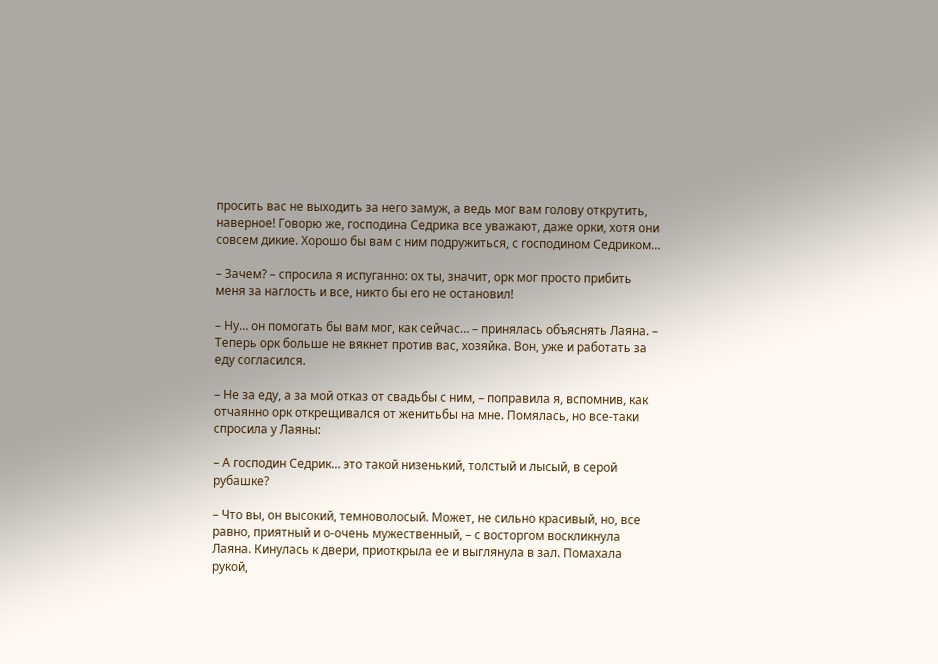просить вас не выходить за него замуж, а ведь мог вам голову открутить, наверное! Говорю же, господина Седрика все уважают, даже орки, хотя они совсем дикие. Хорошо бы вам с ним подружиться, с господином Седриком…

– Зачем? – спросила я испуганно: ох ты, значит, орк мог просто прибить меня за наглость и все, никто бы его не остановил!

– Ну… он помогать бы вам мог, как сейчас… – принялась объяснять Лаяна. – Теперь орк больше не вякнет против вас, хозяйка. Вон, уже и работать за еду согласился.

– Не за еду, а за мой отказ от свадьбы с ним, – поправила я, вспомнив, как отчаянно орк открещивался от женитьбы на мне. Помялась, но все-таки спросила у Лаяны:

– А господин Седрик… это такой низенький, толстый и лысый, в серой рубашке?

– Что вы, он высокий, темноволосый. Может, не сильно красивый, но, все равно, приятный и о-очень мужественный, – с восторгом воскликнула Лаяна. Кинулась к двери, приоткрыла ее и выглянула в зал. Помахала рукой,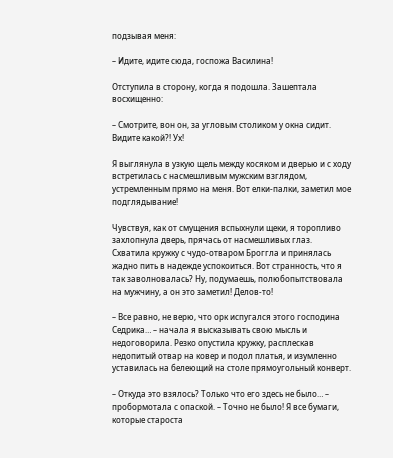подзывая меня:

– Идите, идите сюда, госпожа Василина!

Отступила в сторону, когда я подошла. Зашептала восхищенно:

– Смотрите, вон он, за угловым столиком у окна сидит. Видите какой?! Ух!

Я выглянула в узкую щель между косяком и дверью и с ходу встретилась с насмешливым мужским взглядом, устремленным прямо на меня. Вот елки-палки, заметил мое подглядывание!

Чувствуя, как от смущения вспыхнули щеки, я торопливо захлопнула дверь, прячась от насмешливых глаз. Схватила кружку с чудо-отваром Броггла и принялась жадно пить в надежде успокоиться. Вот странность, что я так заволновалась? Ну, подумаешь, полюбопытствовала на мужчину, а он это заметил! Делов-то!

– Все равно, не верю, что орк испугался этого господина Седрика… – начала я высказывать свою мысль и недоговорила. Резко опустила кружку, расплескав недопитый отвар на ковер и подол платья, и изумленно уставилась на белеющий на столе прямоугольный конверт.

– Откуда это взялось? Только что его здесь не было… – пробормотала с опаской. – Точно не было! Я все бумаги, которые староста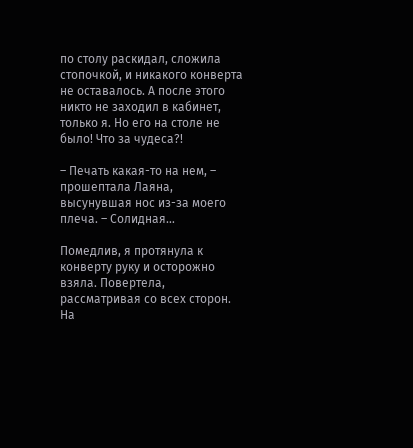по столу раскидал, сложила стопочкой, и никакого конверта не оставалось. А после этого никто не заходил в кабинет, только я. Но его на столе не было! Что за чудеса?!

– Печать какая-то на нем, – прошептала Лаяна, высунувшая нос из-за моего плеча. – Солидная…

Помедлив, я протянула к конверту руку и осторожно взяла. Повертела, рассматривая со всех сторон. На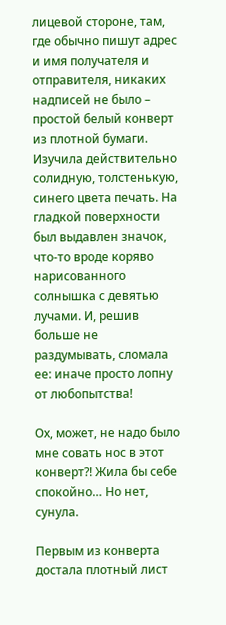лицевой стороне, там, где обычно пишут адрес и имя получателя и отправителя, никаких надписей не было – простой белый конверт из плотной бумаги. Изучила действительно солидную, толстенькую, синего цвета печать. На гладкой поверхности был выдавлен значок, что-то вроде коряво нарисованного солнышка с девятью лучами. И, решив больше не раздумывать, сломала ее: иначе просто лопну от любопытства!

Ох, может, не надо было мне совать нос в этот конверт?! Жила бы себе спокойно… Но нет, сунула.

Первым из конверта достала плотный лист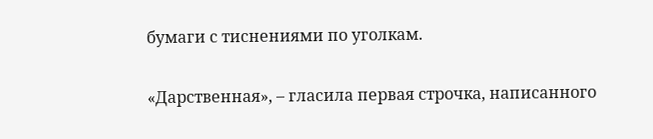бумаги с тиснениями по уголкам.

«Дарственная», – гласила первая строчка, написанного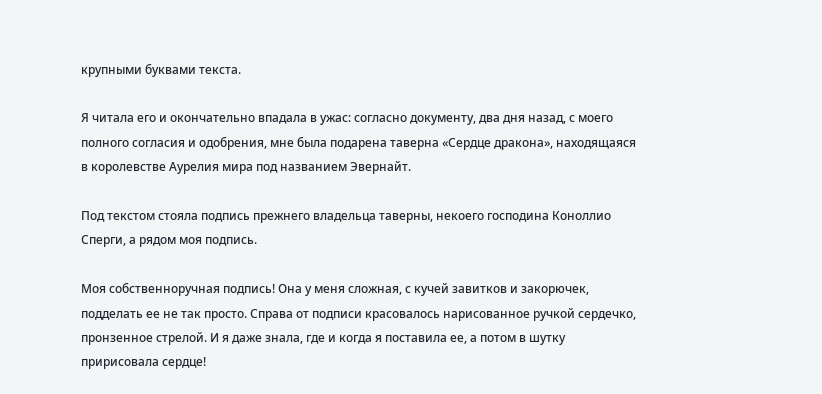крупными буквами текста.

Я читала его и окончательно впадала в ужас: согласно документу, два дня назад, с моего полного согласия и одобрения, мне была подарена таверна «Сердце дракона», находящаяся в королевстве Аурелия мира под названием Эвернайт.

Под текстом стояла подпись прежнего владельца таверны, некоего господина Коноллио Сперги, а рядом моя подпись.

Моя собственноручная подпись! Она у меня сложная, с кучей завитков и закорючек, подделать ее не так просто. Справа от подписи красовалось нарисованное ручкой сердечко, пронзенное стрелой. И я даже знала, где и когда я поставила ее, а потом в шутку пририсовала сердце!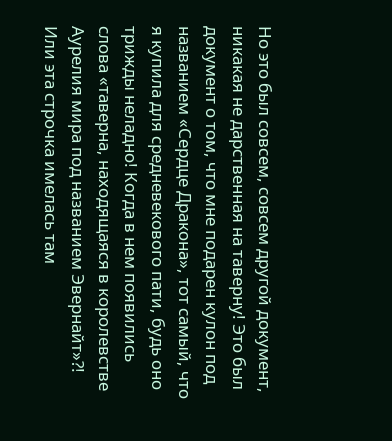Но это был совсем, совсем другой документ, никакая не дарственная на таверну! Это был документ о том, что мне подарен кулон под названием «Сердце Дракона», тот самый, что я купила для средневекового пати, будь оно трижды неладно! Когда в нем появились слова «таверна, находящаяся в королевстве Аурелия мира под названием Эвернайт»?! Или эта строчка имелась там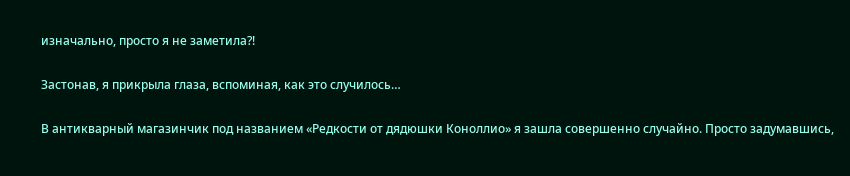изначально, просто я не заметила?!

Застонав, я прикрыла глаза, вспоминая, как это случилось…

В антикварный магазинчик под названием «Редкости от дядюшки Коноллио» я зашла совершенно случайно. Просто задумавшись,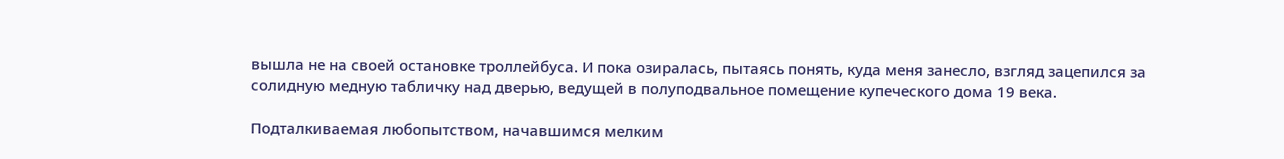вышла не на своей остановке троллейбуса. И пока озиралась, пытаясь понять, куда меня занесло, взгляд зацепился за солидную медную табличку над дверью, ведущей в полуподвальное помещение купеческого дома 19 века.

Подталкиваемая любопытством, начавшимся мелким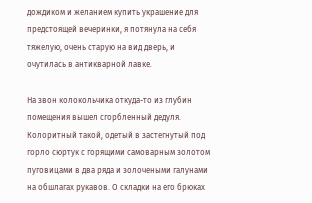дождиком и желанием купить украшение для предстоящей вечеринки, я потянула на себя тяжелую, очень старую на вид дверь, и очутилась в антикварной лавке.

На звон колокольчика откуда-то из глубин помещения вышел сгорбленный дедуля. Колоритный такой, одетый в застегнутый под горло сюртук с горящими самоварным золотом пуговицами в два ряда и золочеными галунами на обшлагах рукавов. О складки на его брюках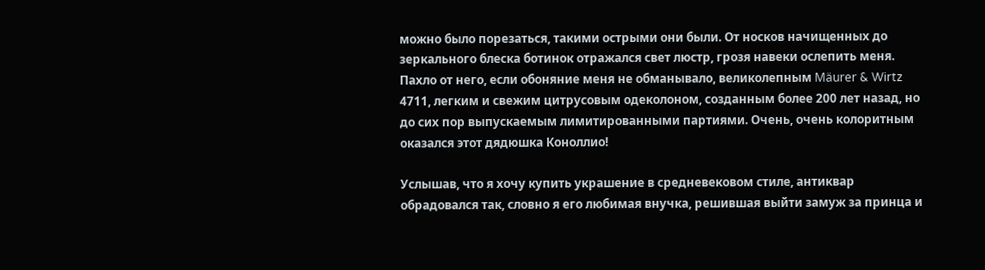можно было порезаться, такими острыми они были. От носков начищенных до зеркального блеска ботинок отражался свет люстр, грозя навеки ослепить меня. Пахло от него, если обоняние меня не обманывало, великолепным Mäurer & Wirtz 4711, легким и свежим цитрусовым одеколоном, созданным более 200 лет назад, но до сих пор выпускаемым лимитированными партиями. Очень, очень колоритным оказался этот дядюшка Коноллио!

Услышав, что я хочу купить украшение в средневековом стиле, антиквар обрадовался так, словно я его любимая внучка, решившая выйти замуж за принца и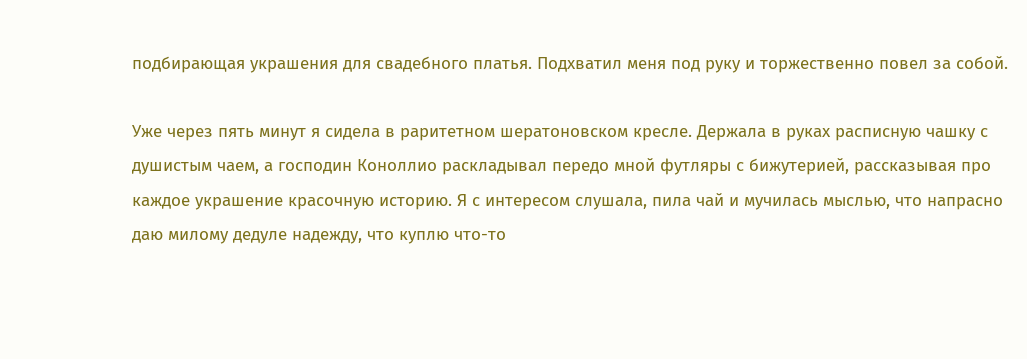подбирающая украшения для свадебного платья. Подхватил меня под руку и торжественно повел за собой.

Уже через пять минут я сидела в раритетном шератоновском кресле. Держала в руках расписную чашку с душистым чаем, а господин Коноллио раскладывал передо мной футляры с бижутерией, рассказывая про каждое украшение красочную историю. Я с интересом слушала, пила чай и мучилась мыслью, что напрасно даю милому дедуле надежду, что куплю что-то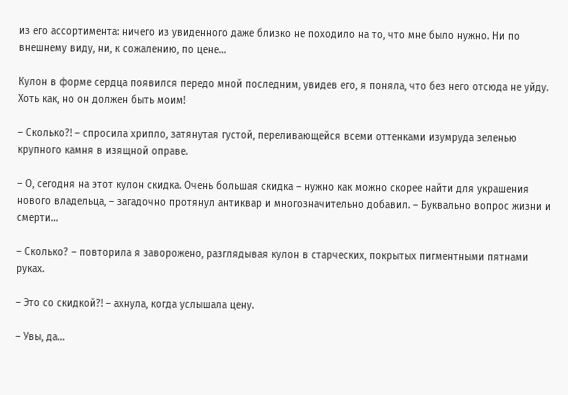из его ассортимента: ничего из увиденного даже близко не походило на то, что мне было нужно. Ни по внешнему виду, ни, к сожалению, по цене…

Кулон в форме сердца появился передо мной последним, увидев его, я поняла, что без него отсюда не уйду. Хоть как, но он должен быть моим!

– Сколько?! – спросила хрипло, затянутая густой, переливающейся всеми оттенками изумруда зеленью крупного камня в изящной оправе.

– О, сегодня на этот кулон скидка. Очень большая скидка – нужно как можно скорее найти для украшения нового владельца, – загадочно протянул антиквар и многозначительно добавил. – Буквально вопрос жизни и смерти…

– Сколько? – повторила я заворожено, разглядывая кулон в старческих, покрытых пигментными пятнами руках.

– Это со скидкой?! – ахнула, когда услышала цену.

– Увы, да…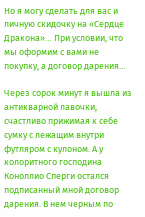Но я могу сделать для вас и личную скидочку на «Сердце Дракона»… При условии, что мы оформим с вами не покупку, а договор дарения…

Через сорок минут я вышла из антикварной лавочки, счастливо прижимая к себе сумку с лежащим внутри футляром с кулоном. А у колоритного господина Коноллио Сперги остался подписанный мной договор дарения. В нем черным по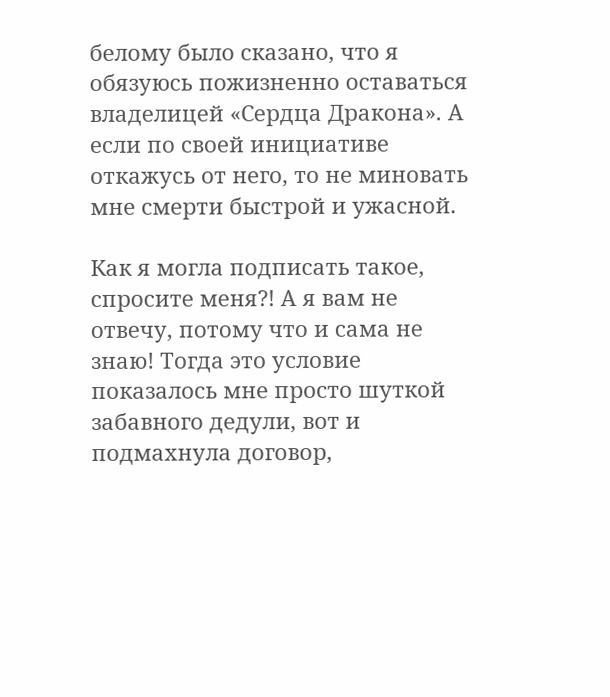белому было сказано, что я обязуюсь пожизненно оставаться владелицей «Сердца Дракона». А если по своей инициативе откажусь от него, то не миновать мне смерти быстрой и ужасной.

Как я могла подписать такое, спросите меня?! А я вам не отвечу, потому что и сама не знаю! Тогда это условие показалось мне просто шуткой забавного дедули, вот и подмахнула договор,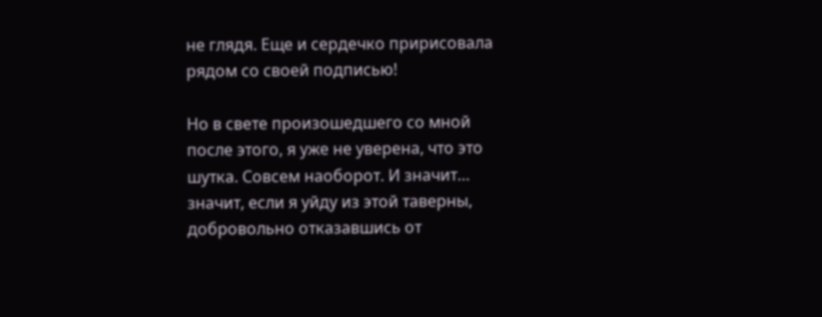не глядя. Еще и сердечко пририсовала рядом со своей подписью!

Но в свете произошедшего со мной после этого, я уже не уверена, что это шутка. Совсем наоборот. И значит… значит, если я уйду из этой таверны, добровольно отказавшись от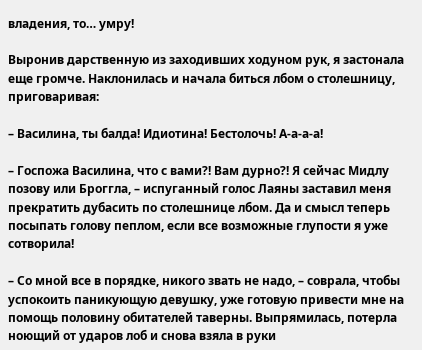владения, то… умру!

Выронив дарственную из заходивших ходуном рук, я застонала еще громче. Наклонилась и начала биться лбом о столешницу, приговаривая:

– Василина, ты балда! Идиотина! Бестолочь! А-а-а-а!

– Госпожа Василина, что с вами?! Вам дурно?! Я сейчас Мидлу позову или Броггла, – испуганный голос Лаяны заставил меня прекратить дубасить по столешнице лбом. Да и смысл теперь посыпать голову пеплом, если все возможные глупости я уже сотворила!

– Со мной все в порядке, никого звать не надо, – соврала, чтобы успокоить паникующую девушку, уже готовую привести мне на помощь половину обитателей таверны. Выпрямилась, потерла ноющий от ударов лоб и снова взяла в руки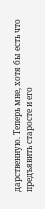дарственную. Теперь мне, хотя бы есть что предъявить старосте и его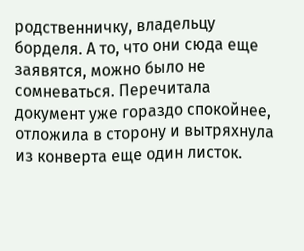родственничку, владельцу борделя. А то, что они сюда еще заявятся, можно было не сомневаться. Перечитала документ уже гораздо спокойнее, отложила в сторону и вытряхнула из конверта еще один листок.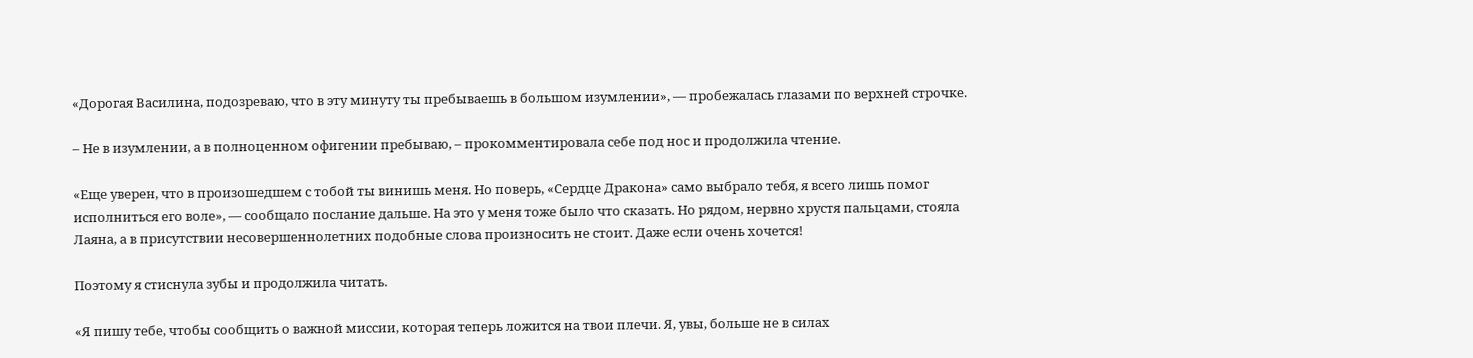«Дорогая Василина, подозреваю, что в эту минуту ты пребываешь в большом изумлении», — пробежалась глазами по верхней строчке.

– Не в изумлении, а в полноценном офигении пребываю, – прокомментировала себе под нос и продолжила чтение.

«Еще уверен, что в произошедшем с тобой ты винишь меня. Но поверь, «Сердце Дракона» само выбрало тебя, я всего лишь помог исполниться его воле», — сообщало послание дальше. На это у меня тоже было что сказать. Но рядом, нервно хрустя пальцами, стояла Лаяна, а в присутствии несовершеннолетних подобные слова произносить не стоит. Даже если очень хочется!

Поэтому я стиснула зубы и продолжила читать.

«Я пишу тебе, чтобы сообщить о важной миссии, которая теперь ложится на твои плечи. Я, увы, больше не в силах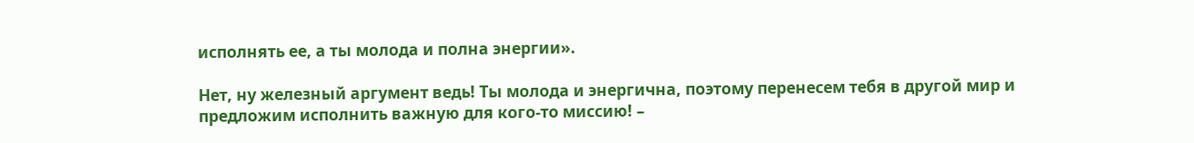исполнять ее, а ты молода и полна энергии».

Нет, ну железный аргумент ведь! Ты молода и энергична, поэтому перенесем тебя в другой мир и предложим исполнить важную для кого-то миссию! –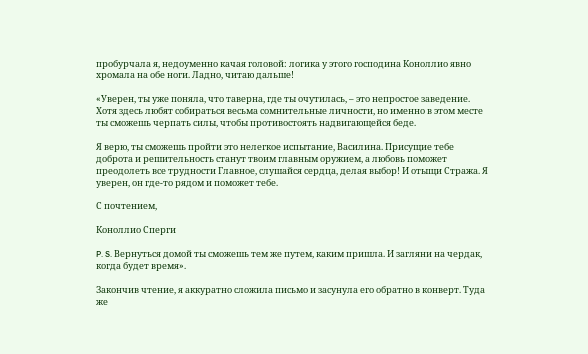пробурчала я, недоуменно качая головой: логика у этого господина Коноллио явно хромала на обе ноги. Ладно, читаю дальше!

«Уверен, ты уже поняла, что таверна, где ты очутилась, – это непростое заведение. Хотя здесь любят собираться весьма сомнительные личности, но именно в этом месте ты сможешь черпать силы, чтобы противостоять надвигающейся беде.

Я верю, ты сможешь пройти это нелегкое испытание, Василина. Присущие тебе доброта и решительность станут твоим главным оружием, а любовь поможет преодолеть все трудности Главное, слушайся сердца, делая выбор! И отыщи Стража. Я уверен, он где-то рядом и поможет тебе.

С почтением,

Коноллио Сперги

P. S. Вернуться домой ты сможешь тем же путем, каким пришла. И загляни на чердак, когда будет время».

Закончив чтение, я аккуратно сложила письмо и засунула его обратно в конверт. Туда же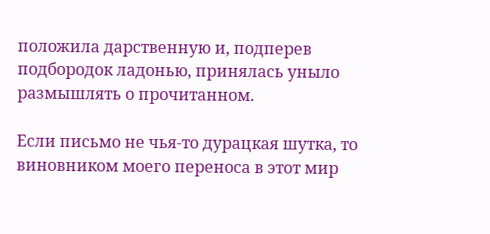положила дарственную и, подперев подбородок ладонью, принялась уныло размышлять о прочитанном.

Если письмо не чья-то дурацкая шутка, то виновником моего переноса в этот мир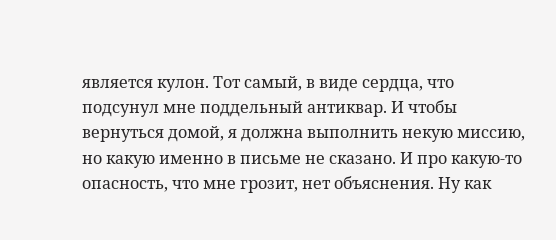является кулон. Тот самый, в виде сердца, что подсунул мне поддельный антиквар. И чтобы вернуться домой, я должна выполнить некую миссию, но какую именно в письме не сказано. И про какую-то опасность, что мне грозит, нет объяснения. Ну как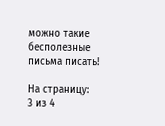можно такие бесполезные письма писать!

На страницу:
3 из 4